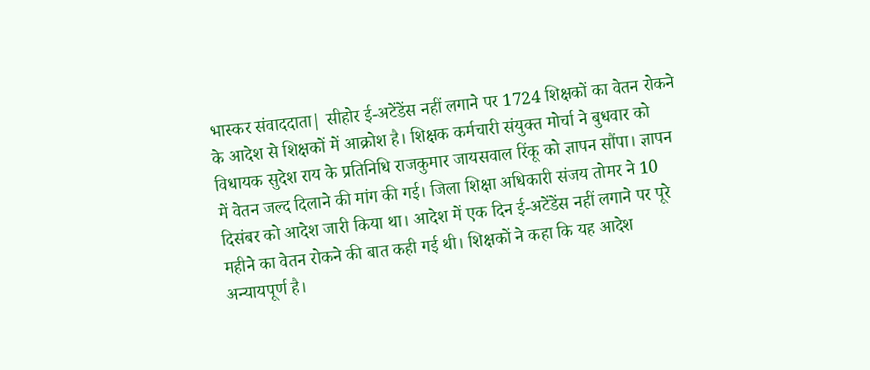भास्कर संवाददाता| सीहोर ई-अटेंडेंस नहीं लगाने पर 1724 शिक्षकों का वेतन रोकने के आदेश से शिक्षकों में आक्रोश है। शिक्षक कर्मचारी संयुक्त मोर्चा ने बुधवार को विधायक सुदेश राय के प्रतिनिधि राजकुमार जायसवाल रिंकू को ज्ञापन सौंपा। ज्ञापन में वेतन जल्द दिलाने की मांग की गई। जिला शिक्षा अधिकारी संजय तोमर ने 10 दिसंबर को आदेश जारी किया था। आदेश में एक दिन ई-अटेंडेंस नहीं लगाने पर पूरे महीने का वेतन रोकने की बात कही गई थी। शिक्षकों ने कहा कि यह आदेश अन्यायपूर्ण है।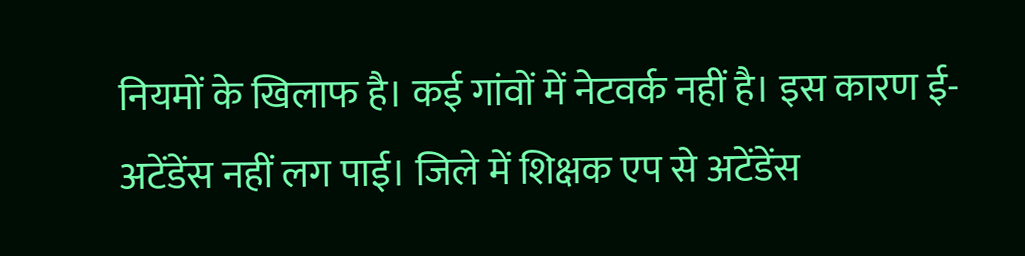नियमों के खिलाफ है। कई गांवों में नेटवर्क नहीं है। इस कारण ई-अटेंडेंस नहीं लग पाई। जिले में शिक्षक एप से अटेंडेंस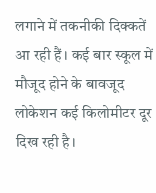लगाने में तकनीकी दिक्कतें आ रही हैं। कई बार स्कूल में मौजूद होने के बावजूद लोकेशन कई किलोमीटर दूर दिख रही है।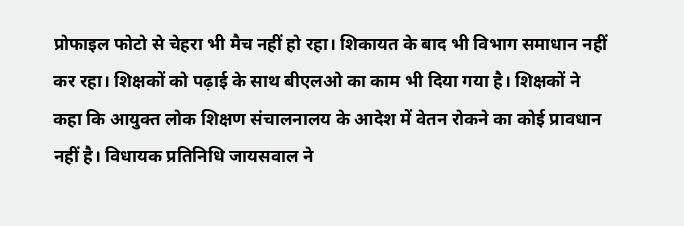प्रोफाइल फोटो से चेहरा भी मैच नहीं हो रहा। शिकायत के बाद भी विभाग समाधान नहीं कर रहा। शिक्षकों को पढ़ाई के साथ बीएलओ का काम भी दिया गया है। शिक्षकों ने कहा कि आयुक्त लोक शिक्षण संचालनालय के आदेश में वेतन रोकने का कोई प्रावधान नहीं है। विधायक प्रतिनिधि जायसवाल ने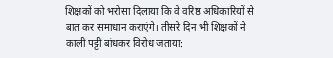शिक्षकों को भरोसा दिलाया कि वे वरिष्ठ अधिकारियों से बात कर समाधान कराएंगे। तीसरे दिन भी शिक्षकों ने काली पट्टी बांधकर विरोध जताया: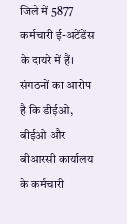जिले में 5877 कर्मचारी ई-अटेंडेंस के दायरे में हैं। संगठनों का आरोप है कि डीईओ, बीईओ और बीआरसी कार्यालय के कर्मचारी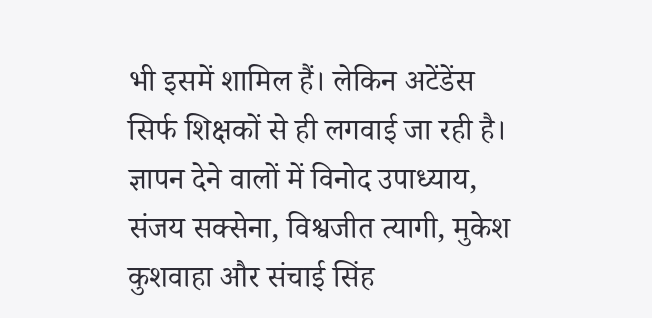भी इसमें शामिल हैं। लेकिन अटेंडेंस सिर्फ शिक्षकों से ही लगवाई जा रही है। ज्ञापन देने वालों में विनोद उपाध्याय, संजय सक्सेना, विश्वजीत त्यागी, मुकेश कुशवाहा और संचाई सिंह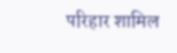परिहार शामिल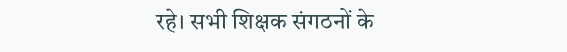रहे। सभी शिक्षक संगठनों के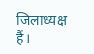जिलाध्यक्ष हैं।